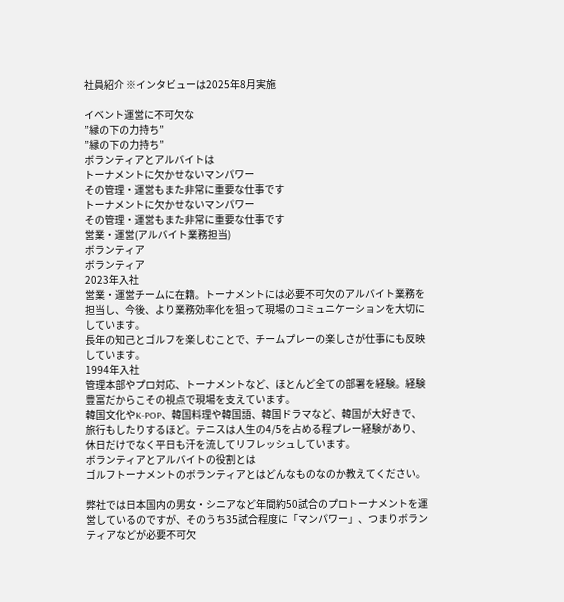社員紹介 ※インタビューは2025年8月実施

イベント運営に不可欠な
”縁の下の力持ち”
”縁の下の力持ち”
ボランティアとアルバイトは
トーナメントに欠かせないマンパワー
その管理・運営もまた非常に重要な仕事です
トーナメントに欠かせないマンパワー
その管理・運営もまた非常に重要な仕事です
営業・運営(アルバイト業務担当)
ボランティア
ボランティア
2023年入社
営業・運営チームに在籍。トーナメントには必要不可欠のアルバイト業務を担当し、今後、より業務効率化を狙って現場のコミュニケーションを大切にしています。
長年の知己とゴルフを楽しむことで、チームプレーの楽しさが仕事にも反映しています。
1994年入社
管理本部やプロ対応、トーナメントなど、ほとんど全ての部署を経験。経験豊富だからこその視点で現場を支えています。
韓国文化やK-POP、韓国料理や韓国語、韓国ドラマなど、韓国が大好きで、旅行もしたりするほど。テニスは人生の4/5を占める程プレー経験があり、休日だけでなく平日も汗を流してリフレッシュしています。
ボランティアとアルバイトの役割とは
ゴルフトーナメントのボランティアとはどんなものなのか教えてください。

弊社では日本国内の男女・シニアなど年間約50試合のプロトーナメントを運営しているのですが、そのうち35試合程度に「マンパワー」、つまりボランティアなどが必要不可欠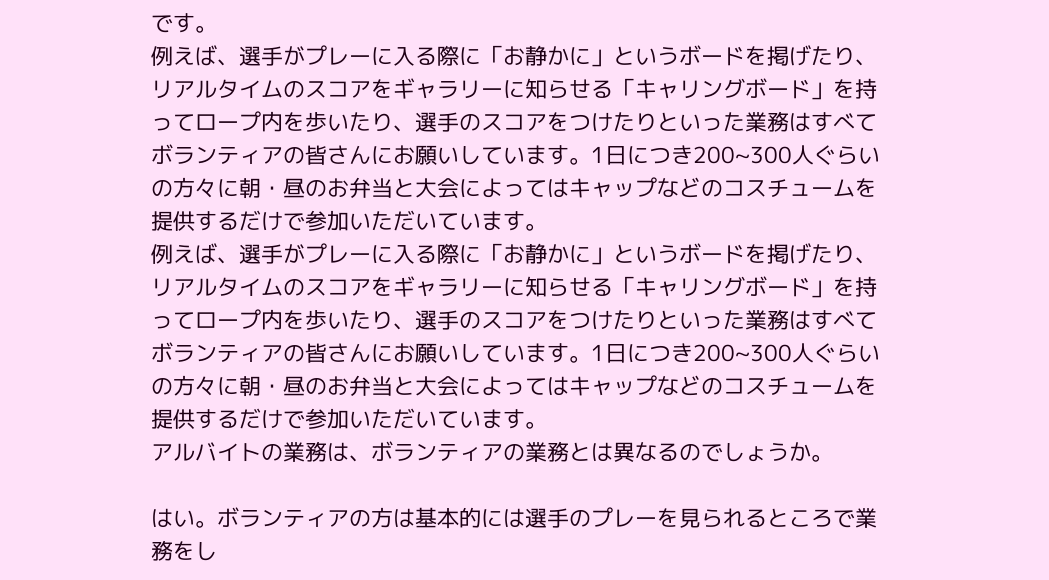です。
例えば、選手がプレーに入る際に「お静かに」というボードを掲げたり、リアルタイムのスコアをギャラリーに知らせる「キャリングボード」を持ってロープ内を歩いたり、選手のスコアをつけたりといった業務はすべてボランティアの皆さんにお願いしています。1日につき200~300人ぐらいの方々に朝・昼のお弁当と大会によってはキャップなどのコスチュームを提供するだけで参加いただいています。
例えば、選手がプレーに入る際に「お静かに」というボードを掲げたり、リアルタイムのスコアをギャラリーに知らせる「キャリングボード」を持ってロープ内を歩いたり、選手のスコアをつけたりといった業務はすべてボランティアの皆さんにお願いしています。1日につき200~300人ぐらいの方々に朝・昼のお弁当と大会によってはキャップなどのコスチュームを提供するだけで参加いただいています。
アルバイトの業務は、ボランティアの業務とは異なるのでしょうか。

はい。ボランティアの方は基本的には選手のプレーを見られるところで業務をし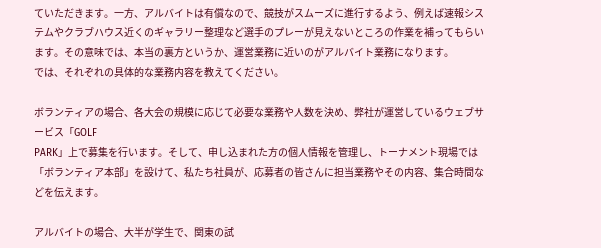ていただきます。一方、アルバイトは有償なので、競技がスムーズに進行するよう、例えば速報システムやクラブハウス近くのギャラリー整理など選手のプレーが見えないところの作業を補ってもらいます。その意味では、本当の裏方というか、運営業務に近いのがアルバイト業務になります。
では、それぞれの具体的な業務内容を教えてください。

ボランティアの場合、各大会の規模に応じて必要な業務や人数を決め、弊社が運営しているウェブサービス「GOLF
PARK」上で募集を行います。そして、申し込まれた方の個人情報を管理し、トーナメント現場では「ボランティア本部」を設けて、私たち社員が、応募者の皆さんに担当業務やその内容、集合時間などを伝えます。

アルバイトの場合、大半が学生で、関東の試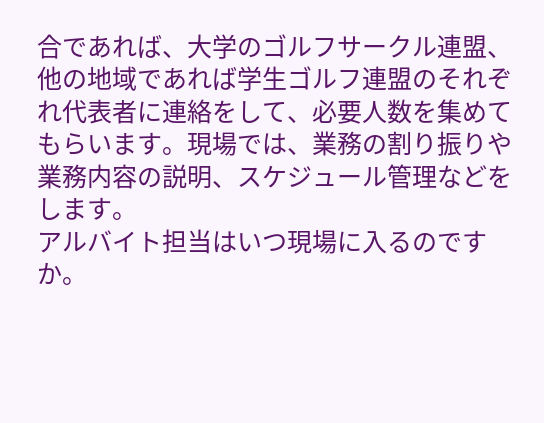合であれば、大学のゴルフサークル連盟、他の地域であれば学生ゴルフ連盟のそれぞれ代表者に連絡をして、必要人数を集めてもらいます。現場では、業務の割り振りや業務内容の説明、スケジュール管理などをします。
アルバイト担当はいつ現場に入るのですか。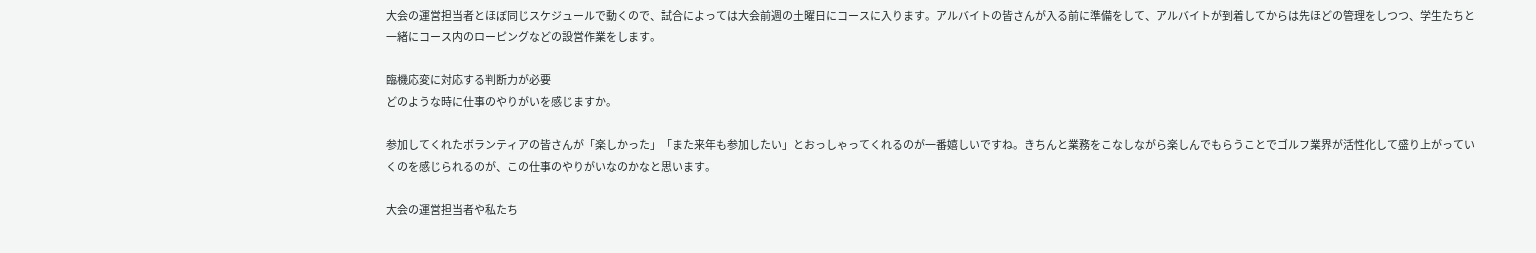大会の運営担当者とほぼ同じスケジュールで動くので、試合によっては大会前週の土曜日にコースに入ります。アルバイトの皆さんが入る前に準備をして、アルバイトが到着してからは先ほどの管理をしつつ、学生たちと一緒にコース内のローピングなどの設営作業をします。

臨機応変に対応する判断力が必要
どのような時に仕事のやりがいを感じますか。

参加してくれたボランティアの皆さんが「楽しかった」「また来年も参加したい」とおっしゃってくれるのが一番嬉しいですね。きちんと業務をこなしながら楽しんでもらうことでゴルフ業界が活性化して盛り上がっていくのを感じられるのが、この仕事のやりがいなのかなと思います。

大会の運営担当者や私たち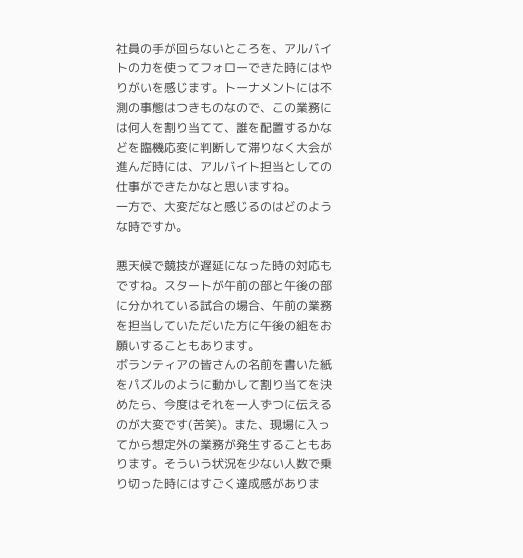社員の手が回らないところを、アルバイトの力を使ってフォローできた時にはやりがいを感じます。トーナメントには不測の事態はつきものなので、この業務には何人を割り当てて、誰を配置するかなどを臨機応変に判断して滞りなく大会が進んだ時には、アルバイト担当としての仕事ができたかなと思いますね。
一方で、大変だなと感じるのはどのような時ですか。

悪天候で競技が遅延になった時の対応もですね。スタートが午前の部と午後の部に分かれている試合の場合、午前の業務を担当していただいた方に午後の組をお願いすることもあります。
ボランティアの皆さんの名前を書いた紙をパズルのように動かして割り当てを決めたら、今度はそれを一人ずつに伝えるのが大変です(苦笑)。また、現場に入ってから想定外の業務が発生することもあります。そういう状況を少ない人数で乗り切った時にはすごく達成感がありま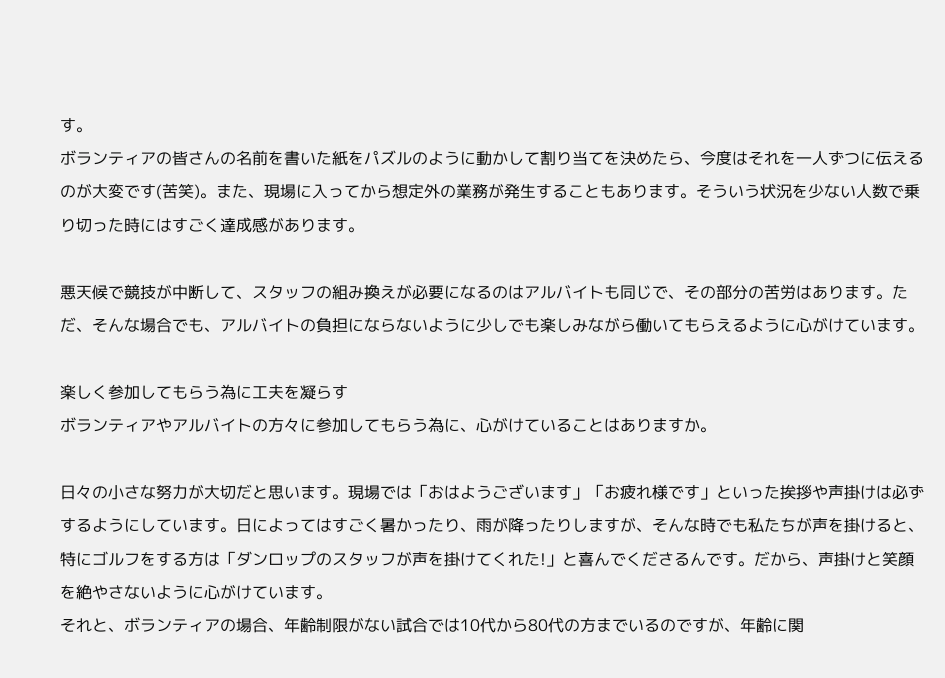す。
ボランティアの皆さんの名前を書いた紙をパズルのように動かして割り当てを決めたら、今度はそれを一人ずつに伝えるのが大変です(苦笑)。また、現場に入ってから想定外の業務が発生することもあります。そういう状況を少ない人数で乗り切った時にはすごく達成感があります。

悪天候で競技が中断して、スタッフの組み換えが必要になるのはアルバイトも同じで、その部分の苦労はあります。ただ、そんな場合でも、アルバイトの負担にならないように少しでも楽しみながら働いてもらえるように心がけています。

楽しく参加してもらう為に工夫を凝らす
ボランティアやアルバイトの方々に参加してもらう為に、心がけていることはありますか。

日々の小さな努力が大切だと思います。現場では「おはようございます」「お疲れ様です」といった挨拶や声掛けは必ずするようにしています。日によってはすごく暑かったり、雨が降ったりしますが、そんな時でも私たちが声を掛けると、特にゴルフをする方は「ダンロップのスタッフが声を掛けてくれた!」と喜んでくださるんです。だから、声掛けと笑顔を絶やさないように心がけています。
それと、ボランティアの場合、年齢制限がない試合では10代から80代の方までいるのですが、年齢に関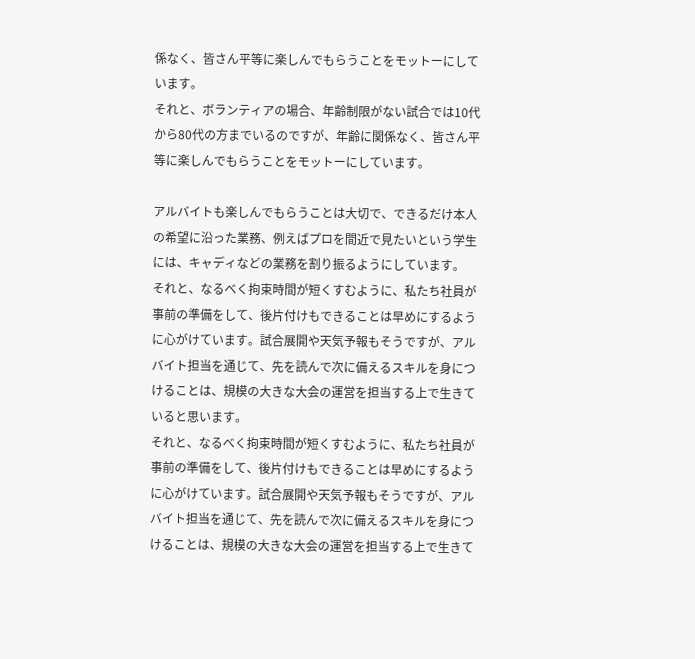係なく、皆さん平等に楽しんでもらうことをモットーにしています。
それと、ボランティアの場合、年齢制限がない試合では10代から80代の方までいるのですが、年齢に関係なく、皆さん平等に楽しんでもらうことをモットーにしています。

アルバイトも楽しんでもらうことは大切で、できるだけ本人の希望に沿った業務、例えばプロを間近で見たいという学生には、キャディなどの業務を割り振るようにしています。
それと、なるべく拘束時間が短くすむように、私たち社員が事前の準備をして、後片付けもできることは早めにするように心がけています。試合展開や天気予報もそうですが、アルバイト担当を通じて、先を読んで次に備えるスキルを身につけることは、規模の大きな大会の運営を担当する上で生きていると思います。
それと、なるべく拘束時間が短くすむように、私たち社員が事前の準備をして、後片付けもできることは早めにするように心がけています。試合展開や天気予報もそうですが、アルバイト担当を通じて、先を読んで次に備えるスキルを身につけることは、規模の大きな大会の運営を担当する上で生きて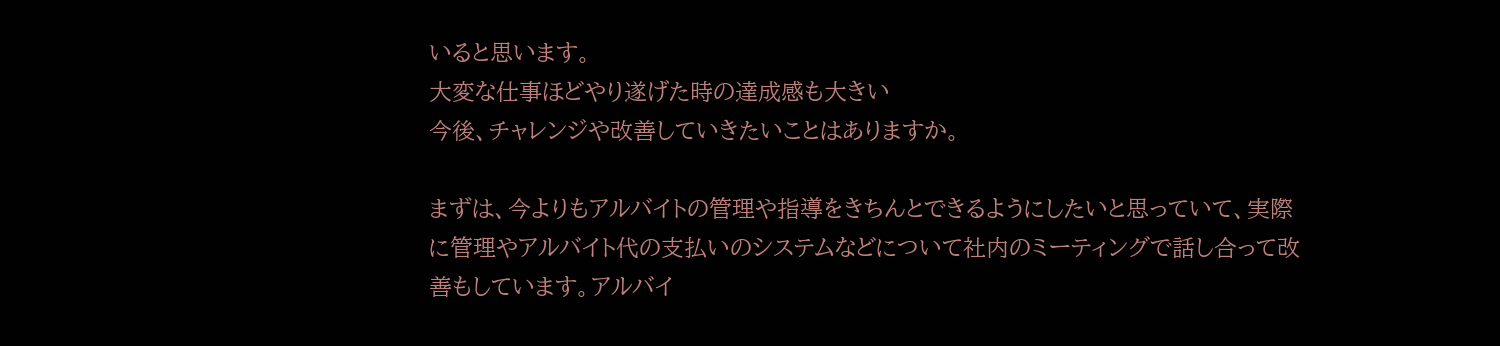いると思います。
大変な仕事ほどやり遂げた時の達成感も大きい
今後、チャレンジや改善していきたいことはありますか。

まずは、今よりもアルバイトの管理や指導をきちんとできるようにしたいと思っていて、実際に管理やアルバイト代の支払いのシステムなどについて社内のミーティングで話し合って改善もしています。アルバイ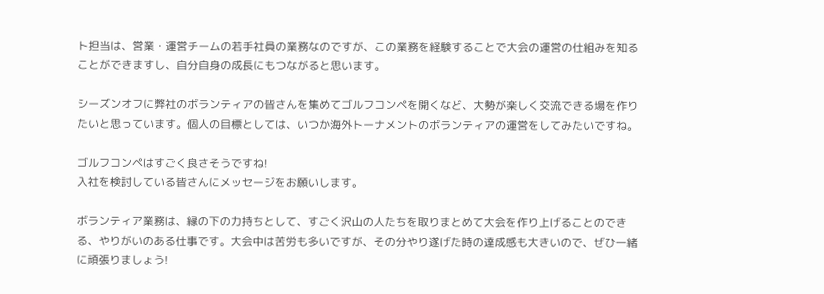ト担当は、営業・運営チームの若手社員の業務なのですが、この業務を経験することで大会の運営の仕組みを知ることができますし、自分自身の成長にもつながると思います。

シーズンオフに弊社のボランティアの皆さんを集めてゴルフコンペを開くなど、大勢が楽しく交流できる場を作りたいと思っています。個人の目標としては、いつか海外トーナメントのボランティアの運営をしてみたいですね。

ゴルフコンペはすごく良さそうですね!
入社を検討している皆さんにメッセージをお願いします。

ボランティア業務は、縁の下の力持ちとして、すごく沢山の人たちを取りまとめて大会を作り上げることのできる、やりがいのある仕事です。大会中は苦労も多いですが、その分やり遂げた時の達成感も大きいので、ぜひ一緒に頑張りましょう!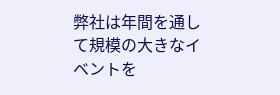弊社は年間を通して規模の大きなイベントを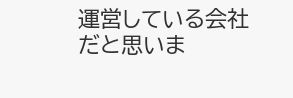運営している会社だと思いま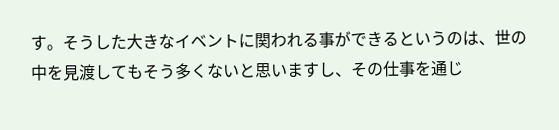す。そうした大きなイベントに関われる事ができるというのは、世の中を見渡してもそう多くないと思いますし、その仕事を通じ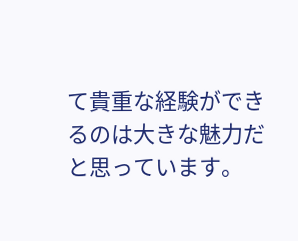て貴重な経験ができるのは大きな魅力だと思っています。